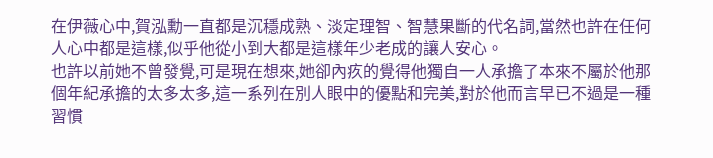在伊薇心中,賀泓勳一直都是沉穩成熟、淡定理智、智慧果斷的代名詞,當然也許在任何人心中都是這樣,似乎他從小到大都是這樣年少老成的讓人安心。
也許以前她不曾發覺,可是現在想來,她卻內疚的覺得他獨自一人承擔了本來不屬於他那個年紀承擔的太多太多,這一系列在別人眼中的優點和完美,對於他而言早已不過是一種習慣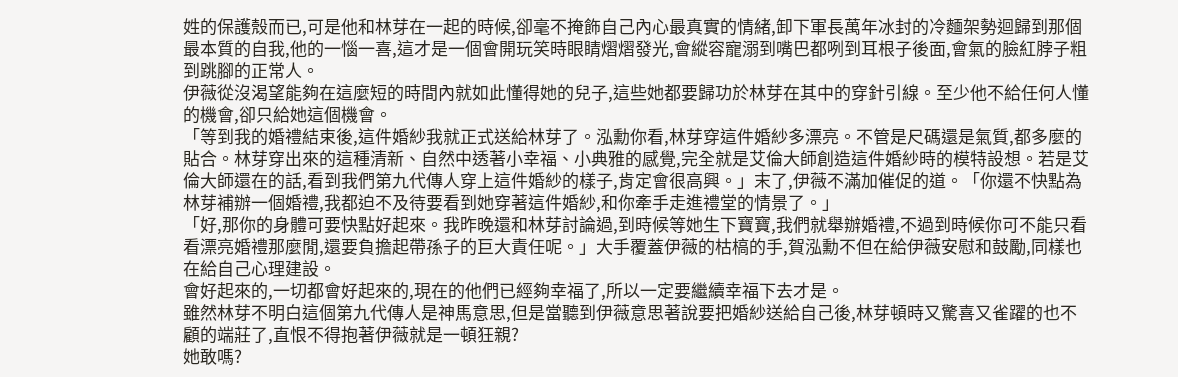姓的保護殼而已,可是他和林芽在一起的時候,卻毫不掩飾自己內心最真實的情緒,卸下軍長萬年冰封的冷麵架勢迴歸到那個最本質的自我,他的一惱一喜,這才是一個會開玩笑時眼睛熠熠發光,會縱容寵溺到嘴巴都咧到耳根子後面,會氣的臉紅脖子粗到跳腳的正常人。
伊薇從沒渴望能夠在這麼短的時間內就如此懂得她的兒子,這些她都要歸功於林芽在其中的穿針引線。至少他不給任何人懂的機會,卻只給她這個機會。
「等到我的婚禮結束後,這件婚紗我就正式送給林芽了。泓勳你看,林芽穿這件婚紗多漂亮。不管是尺碼還是氣質,都多麼的貼合。林芽穿出來的這種清新、自然中透著小幸福、小典雅的感覺,完全就是艾倫大師創造這件婚紗時的模特設想。若是艾倫大師還在的話,看到我們第九代傳人穿上這件婚紗的樣子,肯定會很高興。」末了,伊薇不滿加催促的道。「你還不快點為林芽補辦一個婚禮,我都迫不及待要看到她穿著這件婚紗,和你牽手走進禮堂的情景了。」
「好,那你的身體可要快點好起來。我昨晚還和林芽討論過,到時候等她生下寶寶,我們就舉辦婚禮,不過到時候你可不能只看看漂亮婚禮那麼閒,還要負擔起帶孫子的巨大責任呢。」大手覆蓋伊薇的枯槁的手,賀泓勳不但在給伊薇安慰和鼓勵,同樣也在給自己心理建設。
會好起來的,一切都會好起來的,現在的他們已經夠幸福了,所以一定要繼續幸福下去才是。
雖然林芽不明白這個第九代傳人是神馬意思,但是當聽到伊薇意思著說要把婚紗送給自己後,林芽頓時又驚喜又雀躍的也不顧的端莊了,直恨不得抱著伊薇就是一頓狂親?
她敢嗎?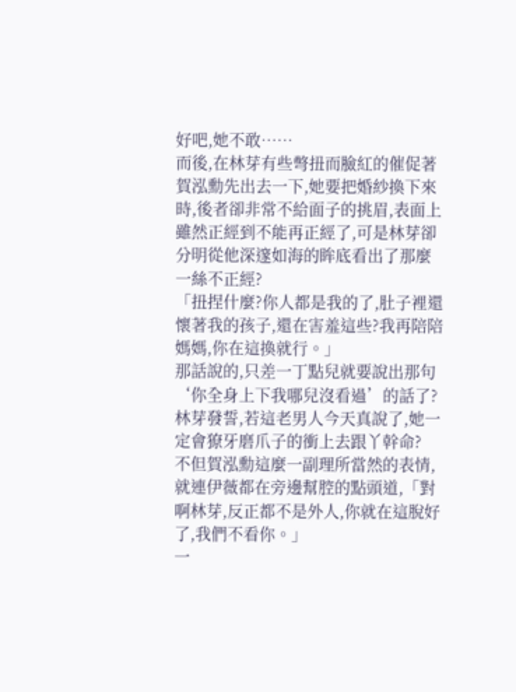好吧,她不敢……
而後,在林芽有些彆扭而臉紅的催促著賀泓勳先出去一下,她要把婚紗換下來時,後者卻非常不給面子的挑眉,表面上雖然正經到不能再正經了,可是林芽卻分明從他深邃如海的眸底看出了那麼一絲不正經?
「扭捏什麼?你人都是我的了,肚子裡還懷著我的孩子,還在害羞這些?我再陪陪媽媽,你在這換就行。」
那話說的,只差一丁點兒就要說出那句‘你全身上下我哪兒沒看過’的話了?
林芽發誓,若這老男人今天真說了,她一定會獠牙磨爪子的衝上去跟丫幹命?
不但賀泓勳這麼一副理所當然的表情,就連伊薇都在旁邊幫腔的點頭道,「對啊林芽,反正都不是外人,你就在這脫好了,我們不看你。」
一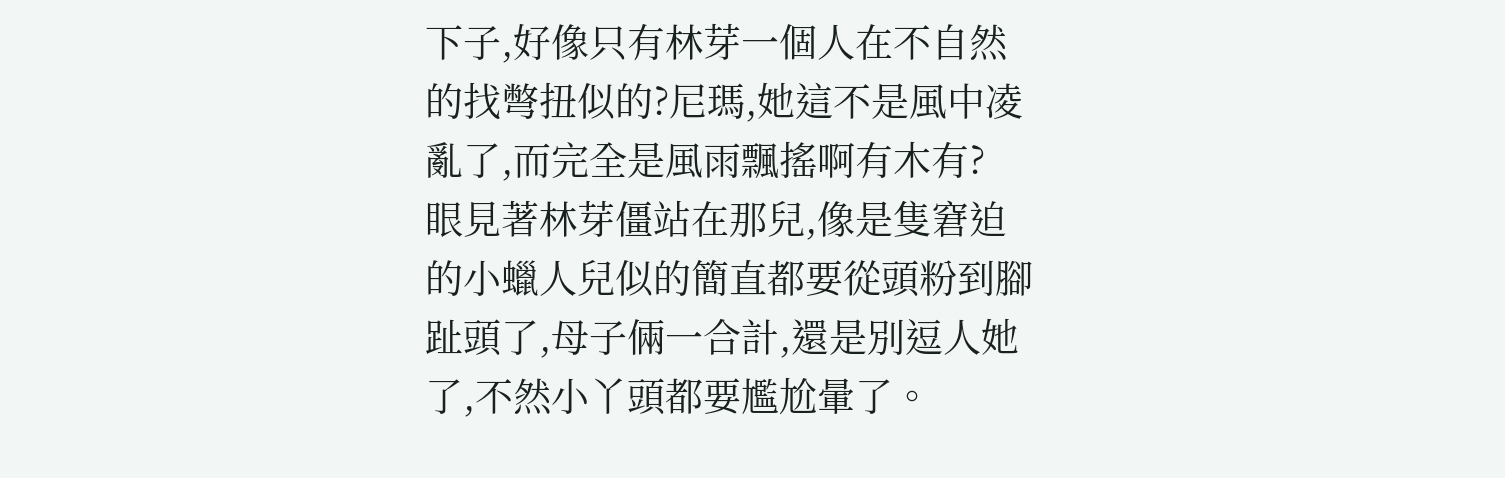下子,好像只有林芽一個人在不自然的找彆扭似的?尼瑪,她這不是風中凌亂了,而完全是風雨飄搖啊有木有?
眼見著林芽僵站在那兒,像是隻窘迫的小蠟人兒似的簡直都要從頭粉到腳趾頭了,母子倆一合計,還是別逗人她了,不然小丫頭都要尷尬暈了。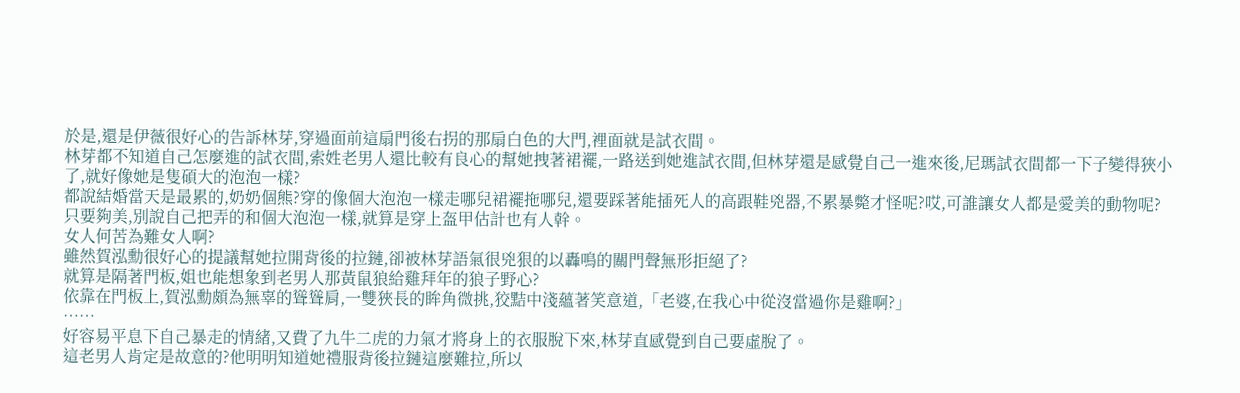於是,還是伊薇很好心的告訴林芽,穿過面前這扇門後右拐的那扇白色的大門,裡面就是試衣間。
林芽都不知道自己怎麼進的試衣間,索姓老男人還比較有良心的幫她拽著裙襬,一路送到她進試衣間,但林芽還是感覺自己一進來後,尼瑪試衣間都一下子變得狹小了,就好像她是隻碩大的泡泡一樣?
都說結婚當天是最累的,奶奶個熊?穿的像個大泡泡一樣走哪兒裙襬拖哪兒,還要踩著能插死人的高跟鞋兇器,不累暴斃才怪呢?哎,可誰讓女人都是愛美的動物呢?只要夠美,別說自己把弄的和個大泡泡一樣,就算是穿上盔甲估計也有人幹。
女人何苦為難女人啊?
雖然賀泓勳很好心的提議幫她拉開背後的拉鏈,卻被林芽語氣很兇狠的以轟鳴的關門聲無形拒絕了?
就算是隔著門板,姐也能想象到老男人那黃鼠狼給雞拜年的狼子野心?
依靠在門板上,賀泓勳頗為無辜的聳聳肩,一雙狹長的眸角微挑,狡黠中淺蘊著笑意道,「老婆,在我心中從沒當過你是雞啊?」
……
好容易平息下自己暴走的情緒,又費了九牛二虎的力氣才將身上的衣服脫下來,林芽直感覺到自己要虛脫了。
這老男人肯定是故意的?他明明知道她禮服背後拉鏈這麼難拉,所以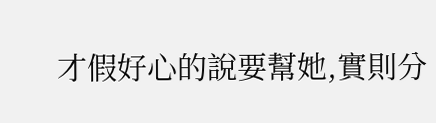才假好心的說要幫她,實則分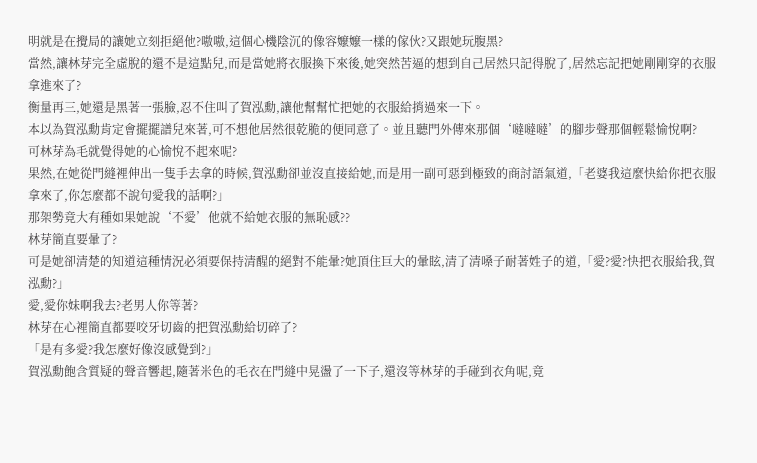明就是在攪局的讓她立刻拒絕他?嗷嗷,這個心機陰沉的像容嬤嬤一樣的傢伙?又跟她玩腹黑?
當然,讓林芽完全虛脫的還不是這點兒,而是當她將衣服換下來後,她突然苦逼的想到自己居然只記得脫了,居然忘記把她剛剛穿的衣服拿進來了?
衡量再三,她還是黑著一張臉,忍不住叫了賀泓勳,讓他幫幫忙把她的衣服給捎過來一下。
本以為賀泓勳肯定會擺擺譜兒來著,可不想他居然很乾脆的便同意了。並且聽門外傳來那個‘噠噠噠’的腳步聲那個輕鬆愉悅啊?
可林芽為毛就覺得她的心愉悅不起來呢?
果然,在她從門縫裡伸出一隻手去拿的時候,賀泓勳卻並沒直接給她,而是用一副可惡到極致的商討語氣道,「老婆我這麼快給你把衣服拿來了,你怎麼都不說句愛我的話啊?」
那架勢竟大有種如果她說‘不愛’他就不給她衣服的無恥感??
林芽簡直要暈了?
可是她卻清楚的知道這種情況必須要保持清醒的絕對不能暈?她頂住巨大的暈眩,清了清嗓子耐著姓子的道,「愛?愛?快把衣服給我,賀泓勳?」
愛,愛你妹啊我去?老男人你等著?
林芽在心裡簡直都要咬牙切齒的把賀泓勳給切碎了?
「是有多愛?我怎麼好像沒感覺到?」
賀泓勳飽含質疑的聲音響起,隨著米色的毛衣在門縫中晃盪了一下子,還沒等林芽的手碰到衣角呢,竟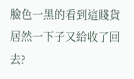臉色一黑的看到這賤貨居然一下子又給收了回去?